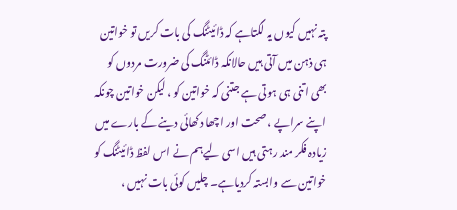پتہ نہیں کیوں یہ لگتاہے کہ ڈائیٹنگ کی بات کریں تو خواتین ہی ذہن میں آتی ہیں حالانکہ ڈائٹنگ کی ضرورت مردوں کو بھی اتنی ہی ہوتی ہے جتنی کہ خواتین کو ، لیکن خواتین چونکہ اپنے سراپے ، صحت اور اچھا دکھائی دینے کے بارے میں زیادہ فکر مند رہتی ہیں اسی لیےہم نے اس لفظ ڈائیٹنگ کو خواتین سے وابستہ کردیاہے۔ چلیں کوئی بات نہیں ،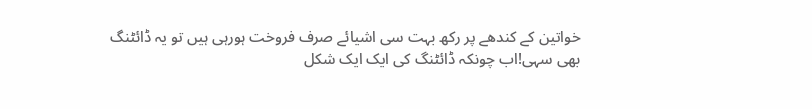خواتین کے کندھے پر رکھ بہت سی اشیائے صرف فروخت ہورہی ہیں تو یہ ڈائٹنگ بھی سہی!اب چونکہ ڈائٹنگ کی ایک ایک شکل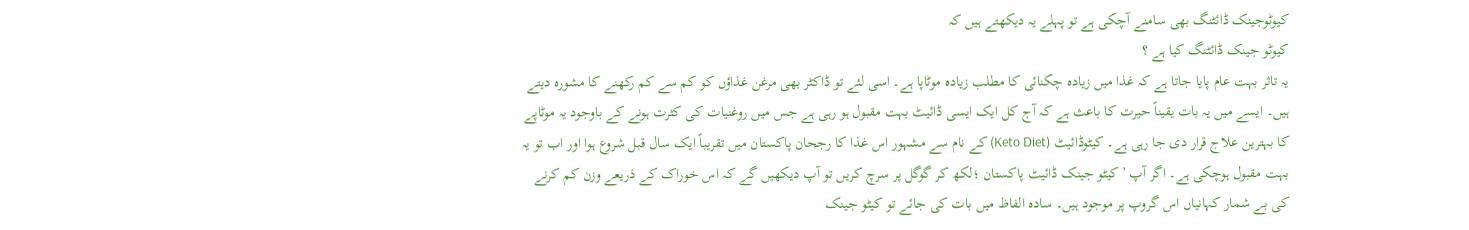کیوٹوجینک ڈائٹنگ بھی سامنے آچکی ہے تو پہلے یہ دیکھتے ہیں کہ
کیوٹو جینک ڈائٹنگ کیا ہے ؟
یہ تاثر بہت عام پایا جاتا ہے کہ غذا میں زیادہ چکنائی کا مطلب زیادہ موٹاپا ہے۔ اسی لئے تو ڈاکٹر بھی مرغن غذاؤں کو کم سے کم رکھنے کا مشورہ دیتے ہیں۔ ایسے میں یہ بات یقیناً حیرت کا باعث ہے کہ آج کل ایک ایسی ڈائیٹ بہت مقبول ہو رہی ہے جس میں روغنیات کی کثرت ہونے کے باوجود یہ موٹاپے کا بہترین علاج قرار دی جا رہی ہے۔ کیٹوڈائیٹ (Keto Diet) کے نام سے مشہور اس غذا کا رجحان پاکستان میں تقریباً ایک سال قبل شروع ہوا اور اب تو یہ بہت مقبول ہوچکی ہے۔ اگر آپ ’کیٹو جینک ڈائیٹ پاکستان ؛لکھ کر گوگل پر سرچ کریں تو آپ دیکھیں گے کہ اس خوراک کے ذریعے وزن کم کرنے کی بے شمار کہانیاں اس گروپ پر موجود ہیں۔ سادہ الفاظ میں بات کی جائے تو کیٹو جینک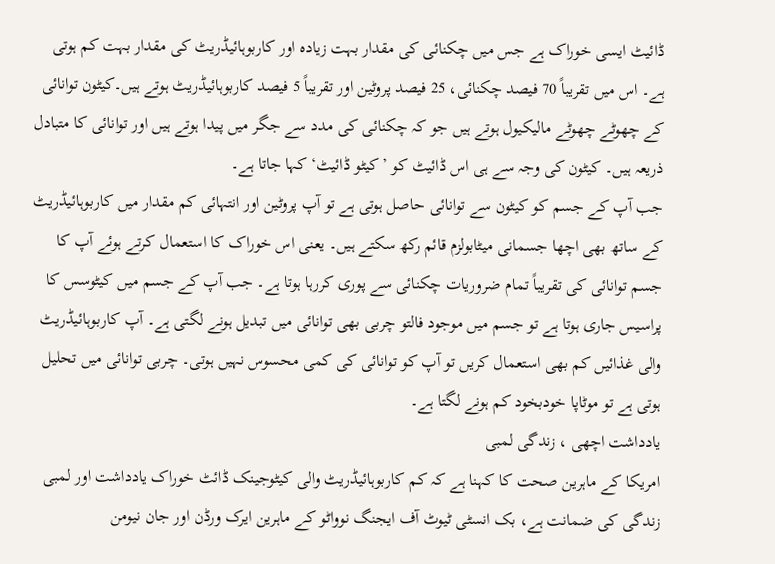ڈائیٹ ایسی خوراک ہے جس میں چکنائی کی مقدار بہت زیادہ اور کاربوہائیڈریٹ کی مقدار بہت کم ہوتی ہے۔ اس میں تقریباً 70 فیصد چکنائی، 25 فیصد پروٹین اور تقریباً 5 فیصد کاربوہائیڈریٹ ہوتے ہیں۔کیٹون توانائی کے چھوٹے چھوٹے مالیکیول ہوتے ہیں جو کہ چکنائی کی مدد سے جگر میں پیدا ہوتے ہیں اور توانائی کا متبادل ذریعہ ہیں۔ کیٹون کی وجہ سے ہی اس ڈائیٹ کو ’کیٹو ڈائیٹ‘ کہا جاتا ہے۔
جب آپ کے جسم کو کیٹون سے توانائی حاصل ہوتی ہے تو آپ پروٹین اور انتہائی کم مقدار میں کاربوہائیڈریٹ کے ساتھ بھی اچھا جسمانی میٹابولزم قائم رکھ سکتے ہیں۔ یعنی اس خوراک کا استعمال کرتے ہوئے آپ کا جسم توانائی کی تقریباً تمام ضروریات چکنائی سے پوری کررہا ہوتا ہے۔ جب آپ کے جسم میں کیٹوسس کا پراسیس جاری ہوتا ہے تو جسم میں موجود فالتو چربی بھی توانائی میں تبدیل ہونے لگتی ہے۔ آپ کاربوہائیڈریٹ والی غذائیں کم بھی استعمال کریں تو آپ کو توانائی کی کمی محسوس نہیں ہوتی۔ چربی توانائی میں تحلیل ہوتی ہے تو موٹاپا خودبخود کم ہونے لگتا ہے۔
یادداشت اچھی ، زندگی لمبی
امریکا کے ماہرین صحت کا کہنا ہے کہ کم کاربوہائیڈریٹ والی کیٹوجینک ڈائٹ خوراک یادداشت اور لمبی زندگی کی ضمانت ہے، بک انسٹی ٹیوٹ آف ایجنگ نوواٹو کے ماہرین ایرک ورڈن اور جان نیومن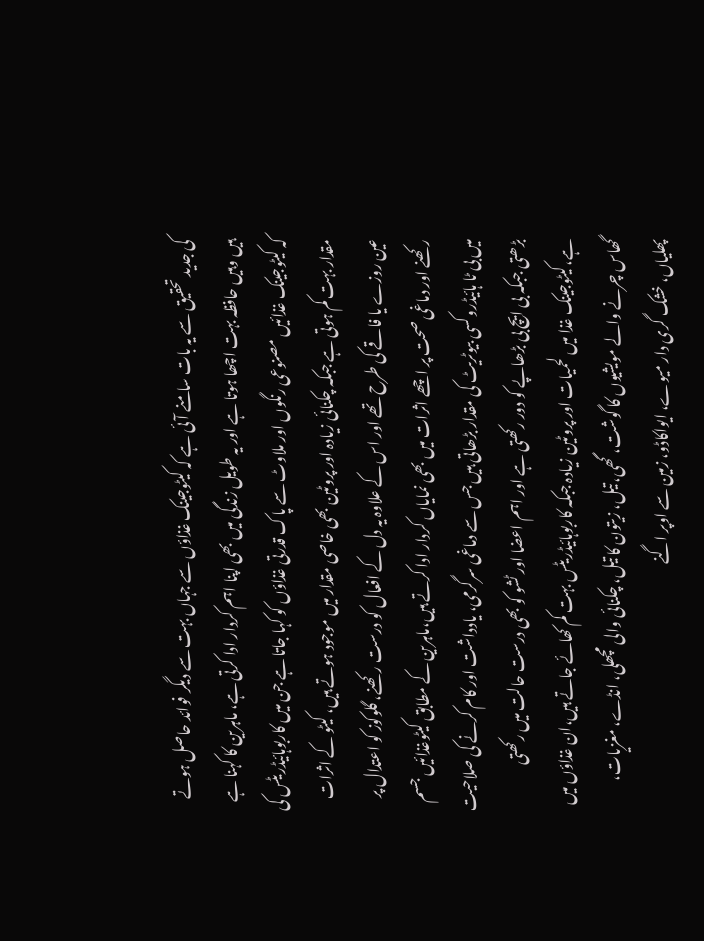کی جدید تحقیق سے یہ بات سامنے آئی ہے کہ کیٹوجینک غذاؤں سے جہاں بہت سے دیگر فوائد حاصل ہوتے ہیں وہیں حافظہ بہت اچھا ہوتا ہے اور یہ طویل زندگی میں بھی اپنا اہم کردار ادا کرتی ہے، ماہرین کا کہنا ہے کہ کیٹوجینک غذائیں مصنوعی رنگوں اور ملاوٹ سے پاک قدرتی غذاؤں کو کہا جاتا ہے جن میں کاربوہائیڈریٹس کی مقدار بہت کم ہوتی ہے جبکہ چکنائی زیادہ اور پروٹین بھی خاصی مقدار میں موجود ہوتے ہیں، کیٹو کے اثرات عین روزے یا فاقے کی طرح تھے اور اس کے علاوہ یہ دل کے افعال کو درست رکھنے، گلوکوز کو اعتدال پر رکھنے اور دماغی صحت پر اچھے اثرات میں بھی نمایاں کردار ادا کرتے ہیں،ماہرین کے مطابق کیٹوغذائیں جسم میں بی ٹا ہائیڈروکسی بیوٹریٹ کی مقدار بڑھاتی ہیں جس سے دماغی سرگرمی، یادداشت اور کام کرنے کی صلاحیت بڑھتی جبکہ بی ایچ بی بڑھاپے کو دور رکھتی ہے اور اہم اعضا اور ٹشو کو بھی درست حالت میں رکھتی ہے،کیٹوجینک غذا میں لحمیات اور پروٹین زیادہ جبکہ کاربوہائیڈریٹس بہت کم کھائے جاتے ہیں،ان غذاؤں میں گھاس چرنے والے مویشیوں کا گوشت، گھی، تیل، زیتون کا تیل، چکنائی والی مچھلی، انڈے، مغزیات، پھلیاں، خشک گری دار میوے، ایواکاڈو، زمین سے اوپر اگنے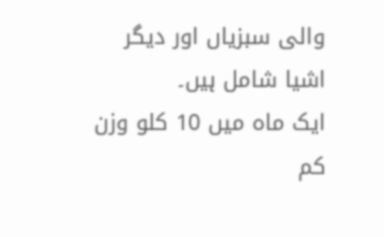والی سبزیاں اور دیگر اشیا شامل ہیں۔
ایک ماہ میں 10 کلو وزن کم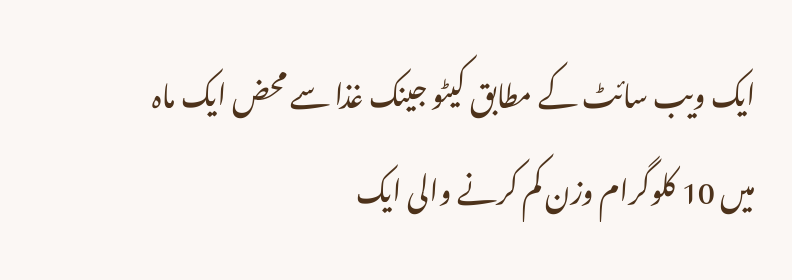ایک ویب سائٹ کے مطابق کیٹو جینک غذا سے محض ایک ماہ میں 10 کلوگرام وزن کم کرنے والی ایک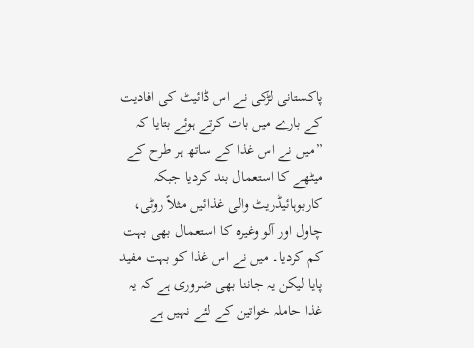پاکستانی لڑکی نے اس ڈائیٹ کی افادیت کے بارے میں بات کرتے ہوئے بتایا کہ ”میں نے اس غذا کے ساتھ ہر طرح کے میٹھے کا استعمال بند کردیا جبکہ کاربوہائیڈریٹ والی غذائیں مثلاً روٹی، چاول اور آلو وغیرہ کا استعمال بھی بہت کم کردیا۔ میں نے اس غذا کو بہت مفید پایا لیکن یہ جاننا بھی ضروری ہے کہ یہ غذا حاملہ خواتین کے لئے نہیں ہے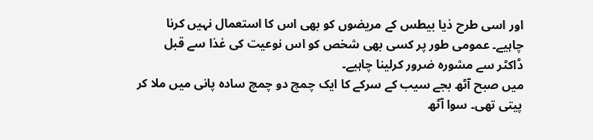اور اسی طرح ذیا بیطس کے مریضوں کو بھی اس کا استعمال نہیں کرنا چاہیے۔ عمومی طور پر کسی بھی شخص کو اس نوعیت کی غذا سے قبل ڈاکٹر سے مشورہ ضرور کرلینا چاہیے۔
میں صبح آٹھ بجے سیب کے سرکے کا ایک چمچ دو چمچ سادہ پانی میں ملا کر پیتی تھی۔ سوا آٹھ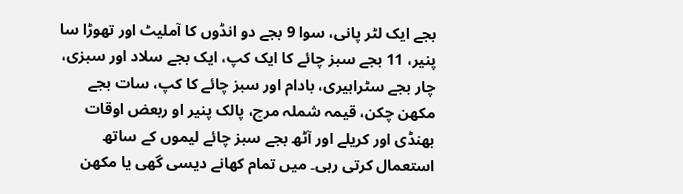بجے ایک لٹر پانی، سوا 9 بجے دو انڈوں کا آملیٹ اور تھوڑا سا پنیر، 11 بجے سبز چائے کا ایک کپ، ایک بجے سلاد اور سبزی، چار بجے سٹرابیری، بادام اور سبز چائے کا کپ، سات بجے مکھن چکن، قیمہ شملہ مرچ، پالک پنیر او ربعض اوقات بھنڈی اور کریلے اور آٹھ بجے سبز چائے لیموں کے ساتھ استعمال کرتی رہی۔ میں تمام کھانے دیسی گھی یا مکھن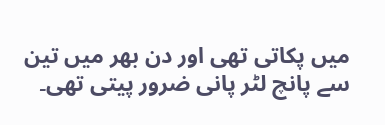میں پکاتی تھی اور دن بھر میں تین سے پانچ لٹر پانی ضرور پیتی تھی۔